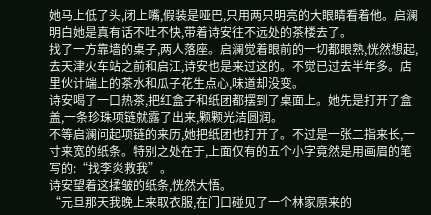她马上低了头,闭上嘴,假装是哑巴,只用两只明亮的大眼睛看着他。启澜明白她是真有话不吐不快,带着诗安往不远处的茶楼去了。
找了一方靠墙的桌子,两人落座。启澜觉着眼前的一切都眼熟,恍然想起,去天津火车站之前和启江,诗安也是来过这的。不觉已过去半年多。店里伙计端上的茶水和瓜子花生点心,味道却没变。
诗安喝了一口热茶,把红盒子和纸团都摆到了桌面上。她先是打开了盒盖,一条珍珠项链就露了出来,颗颗光洁圆润。
不等启澜问起项链的来历,她把纸团也打开了。不过是一张二指来长,一寸来宽的纸条。特别之处在于,上面仅有的五个小字竟然是用画眉的笔写的:“找李炎救我”。
诗安望着这揉皱的纸条,恍然大悟。
“元旦那天我晚上来取衣服,在门口碰见了一个林家原来的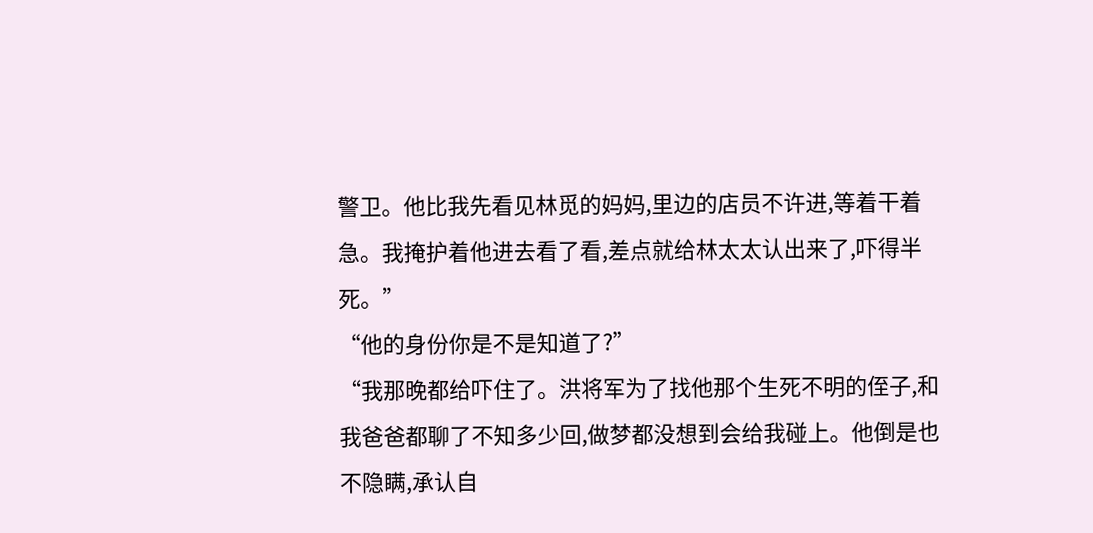警卫。他比我先看见林觅的妈妈,里边的店员不许进,等着干着急。我掩护着他进去看了看,差点就给林太太认出来了,吓得半死。”
“他的身份你是不是知道了?”
“我那晚都给吓住了。洪将军为了找他那个生死不明的侄子,和我爸爸都聊了不知多少回,做梦都没想到会给我碰上。他倒是也不隐瞒,承认自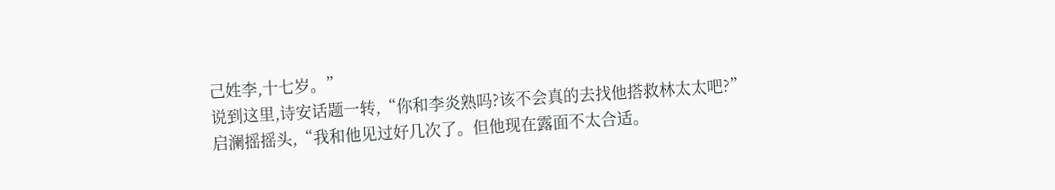己姓李,十七岁。”
说到这里,诗安话题一转,“你和李炎熟吗?该不会真的去找他搭救林太太吧?”
启澜摇摇头,“我和他见过好几次了。但他现在露面不太合适。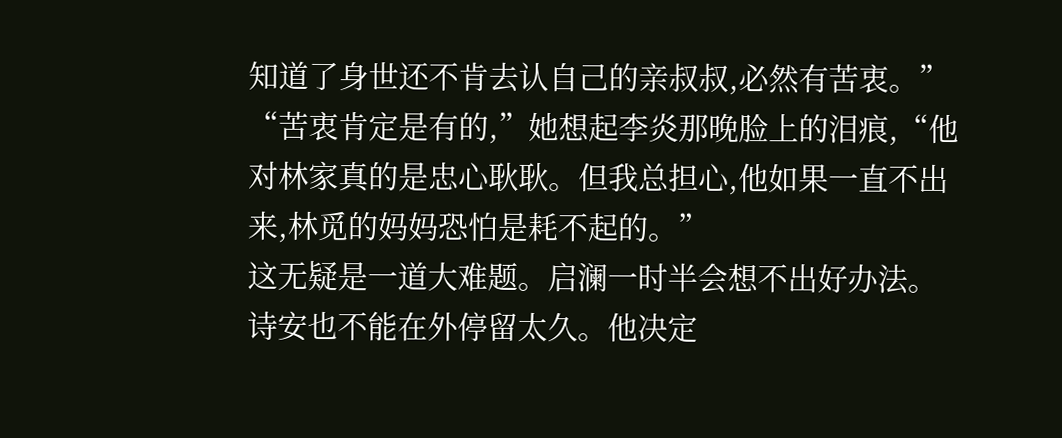知道了身世还不肯去认自己的亲叔叔,必然有苦衷。”
“苦衷肯定是有的,”她想起李炎那晚脸上的泪痕,“他对林家真的是忠心耿耿。但我总担心,他如果一直不出来,林觅的妈妈恐怕是耗不起的。”
这无疑是一道大难题。启澜一时半会想不出好办法。诗安也不能在外停留太久。他决定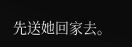先送她回家去。